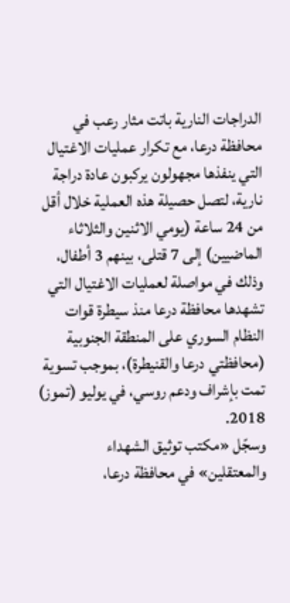الدراجات النارية باتت مثار رعب في محافظة درعا، مع تكرار عمليات الاغتيال التي ينفذها مجهولون يركبون عادة دراجة نارية، لتصل حصيلة هذه العملية خلال أقل من 24 ساعة (يومي الاثنين والثلاثاء الماضيين) إلى 7 قتلى، بينهم 3 أطفال، وذلك في مواصلة لعمليات الاغتيال التي تشهدها محافظة درعا منذ سيطرة قوات النظام السوري على المنطقة الجنوبية (محافظتي درعا والقنيطرة)، بموجب تسوية تمت بإشراف ودعم روسي، في يوليو (تموز) 2018.
وسجّل «مكتب توثيق الشهداء والمعتقلين» في محافظة درعا،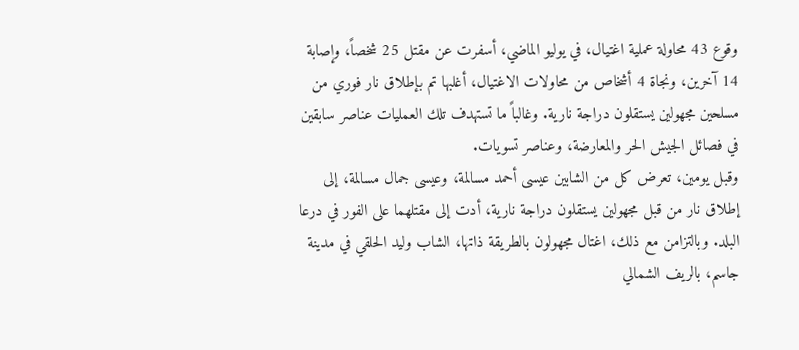وقوع 43 محاولة عملية اغتيال، في يوليو الماضي، أسفرت عن مقتل 25 شخصاً، وإصابة 14 آخرين، ونجاة 4 أشخاص من محاولات الاغتيال، أغلبها تم بإطلاق نار فوري من مسلحين مجهولين يستقلون دراجة نارية. وغالباً ما تستهدف تلك العمليات عناصر سابقين في فصائل الجيش الحر والمعارضة، وعناصر تسويات.
وقبل يومين، تعرض كل من الشابين عيسى أحمد مسالمة، وعيسى جمال مسالمة، إلى إطلاق نار من قبل مجهولين يستقلون دراجة نارية، أدت إلى مقتلهما على الفور في درعا البلد. وبالتزامن مع ذلك، اغتال مجهولون بالطريقة ذاتها، الشاب وليد الحلقي في مدينة جاسم، بالريف الشمالي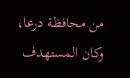من محافظة درعا، وكان المستهدف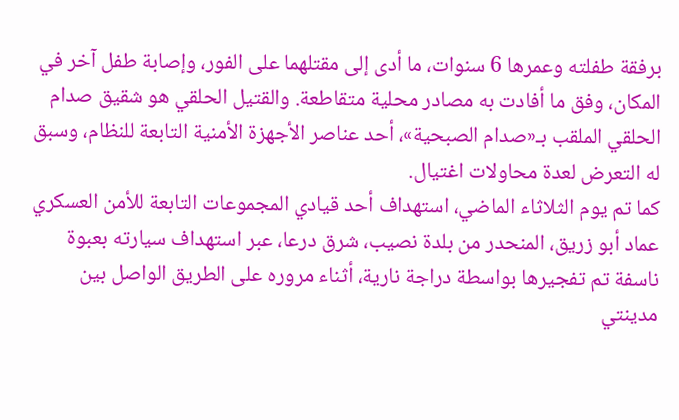برفقة طفلته وعمرها 6 سنوات، ما أدى إلى مقتلهما على الفور، وإصابة طفل آخر في المكان، وفق ما أفادت به مصادر محلية متقاطعة. والقتيل الحلقي هو شقيق صدام الحلقي الملقب بـ«صدام الصبحية»، أحد عناصر الأجهزة الأمنية التابعة للنظام، وسبق له التعرض لعدة محاولات اغتيال.
كما تم يوم الثلاثاء الماضي، استهداف أحد قيادي المجموعات التابعة للأمن العسكري عماد أبو زريق، المنحدر من بلدة نصيب، شرق درعا، عبر استهداف سيارته بعبوة ناسفة تم تفجيرها بواسطة دراجة نارية، أثناء مروره على الطريق الواصل بين مدينتي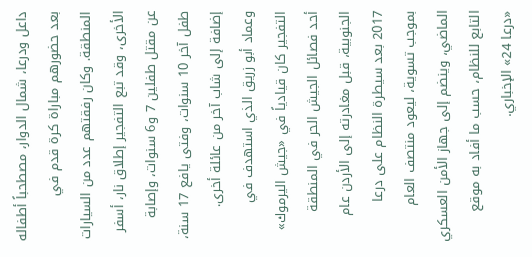داعل ودرعا، شمال الدوار، مصطحباً أطفاله بعد حضورهم مباراة كرة قدم في المنطقة. وكان رفقتهم عدد من السيارات الأخرى، وقد تبع التفجير إطلاق نار، أسفر عن مقتل طفلين 7 و6 سنوات، وإصابة طفل آخر 10 سنوات، وفتى يافع 17 سنة، إضافة إلى شاب آخر من عائلة أخرى.
وعماد أبو زريق الذي استهدف في التفجير كان قيادياً في «جيش اليرموك» أحد فصائل الجيش الحر في المنطقة الجنوبية، قبل مغادرته إلى الأردن عام 2017 بعد سيطرة النظام على درعا بموجب تسوية، ليعود منتصف العام الماضي، وينضم إلى جهاز الأمن العسكري التابع للنظام، حسب ما أفاد به موقع «درعا 24» الإخباري.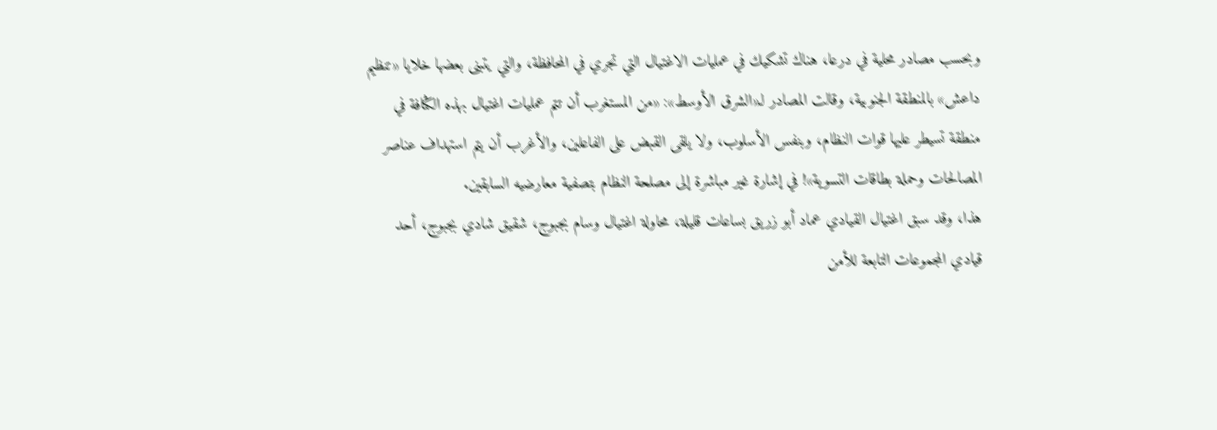وبحسب مصادر محلية في درعا، هناك تشكيك في عمليات الاغتيال التي تجري في المحافظة، والتي يتبنى بعضها خلايا «تنظيم داعش» بالمنطقة الجنوبية، وقالت المصادر لـ«الشرق الأوسط»: «من المستغرب أن تتم عمليات اغتيال بهذه الكثافة في منطقة تسيطر عليها قوات النظام، وبنفس الأسلوب، ولا يلقى القبض على الفاعلين، والأغرب أن يتم استهداف عناصر المصالحات وحملة بطاقات التسوية»! في إشارة غير مباشرة إلى مصلحة النظام بتصفية معارضيه السابقين.
هذا، وقد سبق اغتيال القيادي عماد أبو زريق بساعات قليلة، محاولة اغتيال وسام بجبوج، شقيق شادي بجبوج، أحد قيادي المجموعات التابعة للأمن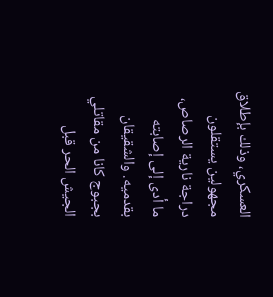العسكري، وذلك بإطلاق مجهولين يستقلون دراجة نارية الرصاص، ما أدى إلى إصابته بقدميه. والشقيقان بجبوج كانا من مقاتلي الجيش الحر قبل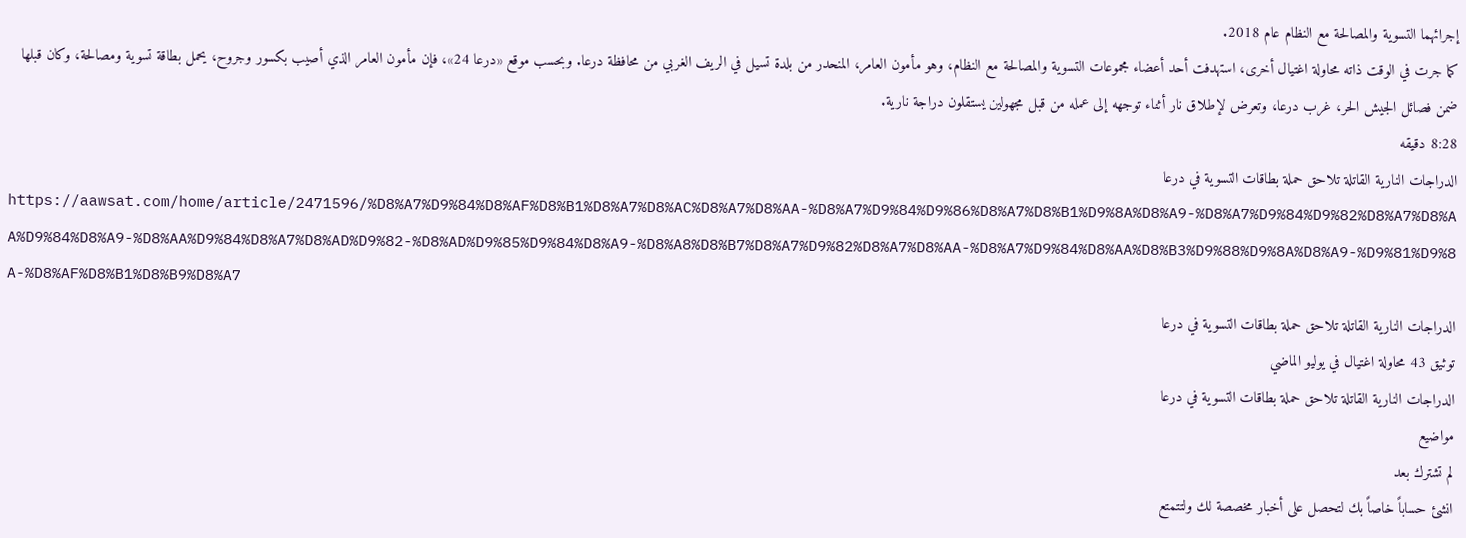إجرائهما التسوية والمصالحة مع النظام عام 2018.
كما جرت في الوقت ذاته محاولة اغتيال أخرى، استهدفت أحد أعضاء مجموعات التسوية والمصالحة مع النظام، وهو مأمون العامر، المنحدر من بلدة تسيل في الريف الغربي من محافظة درعا. وبحسب موقع «درعا 24»، فإن مأمون العامر الذي أصيب بكسور وجروح، يحمل بطاقة تسوية ومصالحة، وكان قبلها ضمن فصائل الجيش الحر، غرب درعا، وتعرض لإطلاق نار أثناء توجهه إلى عمله من قبل مجهولين يستقلون دراجة نارية.
8:28 دقيقه
الدراجات النارية القاتلة تلاحق حملة بطاقات التسوية في درعا
https://aawsat.com/home/article/2471596/%D8%A7%D9%84%D8%AF%D8%B1%D8%A7%D8%AC%D8%A7%D8%AA-%D8%A7%D9%84%D9%86%D8%A7%D8%B1%D9%8A%D8%A9-%D8%A7%D9%84%D9%82%D8%A7%D8%AA%D9%84%D8%A9-%D8%AA%D9%84%D8%A7%D8%AD%D9%82-%D8%AD%D9%85%D9%84%D8%A9-%D8%A8%D8%B7%D8%A7%D9%82%D8%A7%D8%AA-%D8%A7%D9%84%D8%AA%D8%B3%D9%88%D9%8A%D8%A9-%D9%81%D9%8A-%D8%AF%D8%B1%D8%B9%D8%A7
الدراجات النارية القاتلة تلاحق حملة بطاقات التسوية في درعا
توثيق 43 محاولة اغتيال في يوليو الماضي
الدراجات النارية القاتلة تلاحق حملة بطاقات التسوية في درعا
مواضيع
لم تشترك بعد
انشئ حساباً خاصاً بك لتحصل على أخبار مخصصة لك ولتتمتع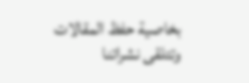بخاصية حفظ المقالات وتتلقى نشراتنا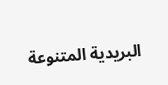البريدية المتنوعة